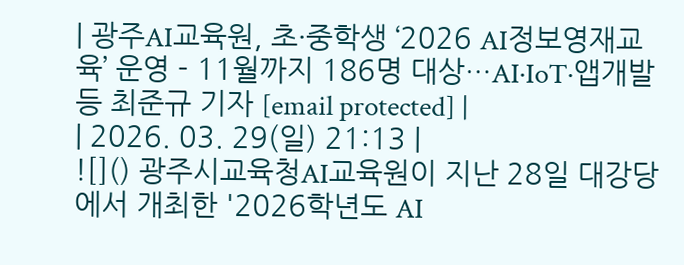| 광주AI교육원, 초·중학생 ‘2026 AI정보영재교육’ 운영 - 11월까지 186명 대상…AI·IoT·앱개발 등 최준규 기자 [email protected] |
| 2026. 03. 29(일) 21:13 |
![]() 광주시교육청AI교육원이 지난 28일 대강당에서 개최한 '2026학년도 AI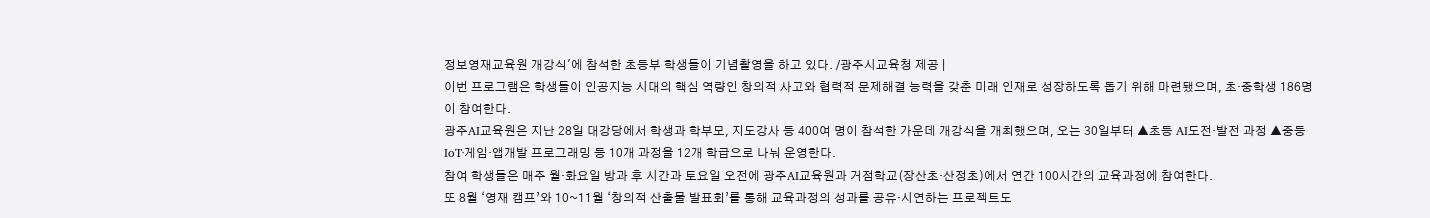정보영재교육원 개강식'에 참석한 초등부 학생들이 기념촬영을 하고 있다. /광주시교육청 제공 |
이번 프로그램은 학생들이 인공지능 시대의 핵심 역량인 창의적 사고와 협력적 문제해결 능력을 갖춘 미래 인재로 성장하도록 돕기 위해 마련됐으며, 초·중학생 186명이 참여한다.
광주AI교육원은 지난 28일 대강당에서 학생과 학부모, 지도강사 등 400여 명이 참석한 가운데 개강식을 개최했으며, 오는 30일부터 ▲초등 AI도전·발전 과정 ▲중등 IoT·게임·앱개발 프로그래밍 등 10개 과정을 12개 학급으로 나눠 운영한다.
참여 학생들은 매주 월·화요일 방과 후 시간과 토요일 오전에 광주AI교육원과 거점학교(장산초·산정초)에서 연간 100시간의 교육과정에 참여한다.
또 8월 ‘영재 캠프’와 10~11월 ‘창의적 산출물 발표회’를 통해 교육과정의 성과를 공유·시연하는 프로젝트도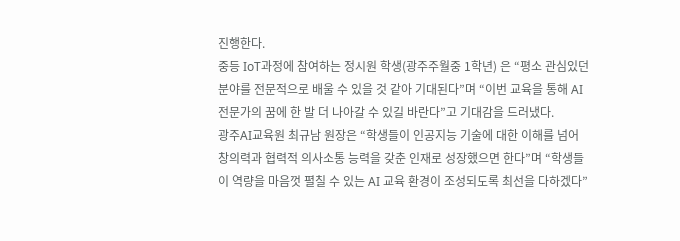진행한다.
중등 IoT과정에 참여하는 정시원 학생(광주주월중 1학년) 은 “평소 관심있던 분야를 전문적으로 배울 수 있을 것 같아 기대된다”며 “이번 교육을 통해 AI 전문가의 꿈에 한 발 더 나아갈 수 있길 바란다”고 기대감을 드러냈다.
광주AI교육원 최규남 원장은 “학생들이 인공지능 기술에 대한 이해를 넘어 창의력과 협력적 의사소통 능력을 갖춘 인재로 성장했으면 한다”며 “학생들이 역량을 마음껏 펼칠 수 있는 AI 교육 환경이 조성되도록 최선을 다하겠다”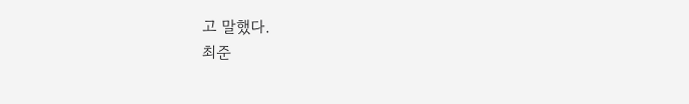고 말했다.
최준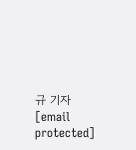규 기자 [email protected]